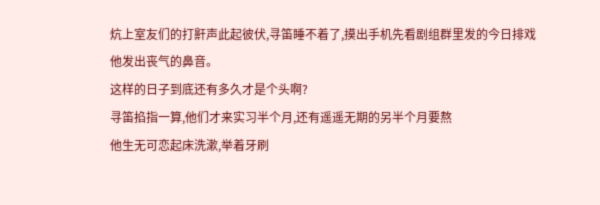炕上室友们的打鼾声此起彼伏,寻笛睡不着了,摸出手机先看剧组群里发的今日排戏
他发出丧气的鼻音。
这样的日子到底还有多久才是个头啊?
寻笛掐指一算,他们才来实习半个月,还有遥遥无期的另半个月要熬
他生无可恋起床洗漱,举着牙刷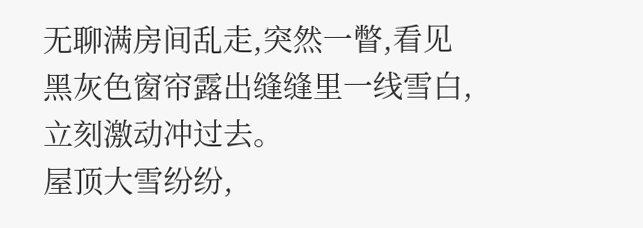无聊满房间乱走,突然一瞥,看见黑灰色窗帘露出缝缝里一线雪白,立刻激动冲过去。
屋顶大雪纷纷,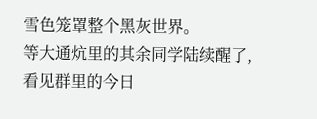雪色笼罩整个黑灰世界。
等大通炕里的其余同学陆续醒了,看见群里的今日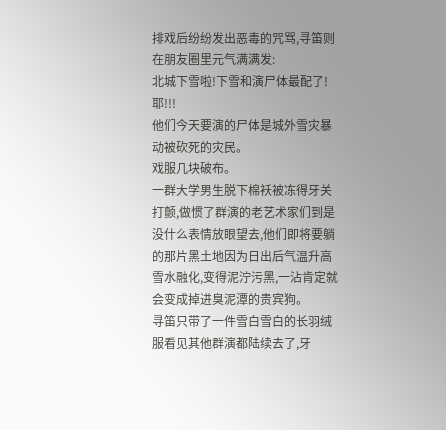排戏后纷纷发出恶毒的咒骂,寻笛则在朋友圈里元气满满发:
北城下雪啦!下雪和演尸体最配了!耶!!!
他们今天要演的尸体是城外雪灾暴动被砍死的灾民。
戏服几块破布。
一群大学男生脱下棉袄被冻得牙关打颤,做惯了群演的老艺术家们到是没什么表情放眼望去,他们即将要躺的那片黑土地因为日出后气温升高雪水融化,变得泥泞污黑,一沾肯定就会变成掉进臭泥潭的贵宾狗。
寻笛只带了一件雪白雪白的长羽绒服看见其他群演都陆续去了,牙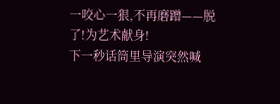一咬心一狠,不再磨蹭——脱了!为艺术献身!
下一秒话筒里导演突然喊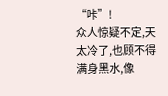“咔”!
众人惊疑不定,天太冷了,也顾不得满身黑水,像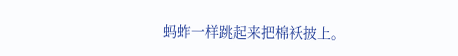蚂蚱一样跳起来把棉袄披上。